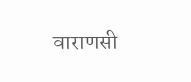वाराणसी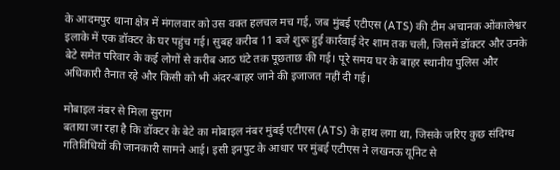के आदमपुर थाना क्षेत्र में मंगलवार को उस वक्त हलचल मच गई, जब मुंबई एटीएस (ATS) की टीम अचानक ओंकालेश्वर इलाके में एक डॉक्टर के घर पहुंच गई। सुबह करीब 11 बजे शुरू हुई कार्रवाई देर शाम तक चली, जिसमें डॉक्टर और उनके बेटे समेत परिवार के कई लोगों से करीब आठ घंटे तक पूछताछ की गई। पूरे समय घर के बाहर स्थानीय पुलिस और अधिकारी तैनात रहे और किसी को भी अंदर-बाहर जाने की इजाजत नहीं दी गई।

मोबाइल नंबर से मिला सुराग
बताया जा रहा है कि डॉक्टर के बेटे का मोबाइल नंबर मुंबई एटीएस (ATS) के हाथ लगा था, जिसके जरिए कुछ संदिग्ध गतिविधियों की जानकारी सामने आई। इसी इनपुट के आधार पर मुंबई एटीएस ने लखनऊ यूनिट से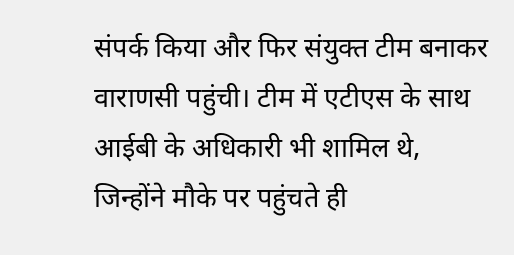संपर्क किया और फिर संयुक्त टीम बनाकर वाराणसी पहुंची। टीम में एटीएस के साथ आईबी के अधिकारी भी शामिल थे, जिन्होंने मौके पर पहुंचते ही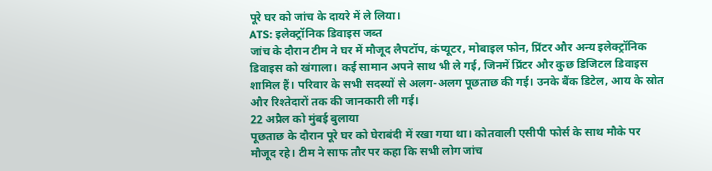पूरे घर को जांच के दायरे में ले लिया।
ATS: इलेक्ट्रॉनिक डिवाइस जब्त
जांच के दौरान टीम ने घर में मौजूद लैपटॉप, कंप्यूटर, मोबाइल फोन, प्रिंटर और अन्य इलेक्ट्रॉनिक डिवाइस को खंगाला। कई सामान अपने साथ भी ले गई, जिनमें प्रिंटर और कुछ डिजिटल डिवाइस शामिल हैं। परिवार के सभी सदस्यों से अलग-अलग पूछताछ की गई। उनके बैंक डिटेल, आय के स्रोत और रिश्तेदारों तक की जानकारी ली गई।
22 अप्रैल को मुंबई बुलाया
पूछताछ के दौरान पूरे घर को घेराबंदी में रखा गया था। कोतवाली एसीपी फोर्स के साथ मौके पर मौजूद रहे। टीम ने साफ तौर पर कहा कि सभी लोग जांच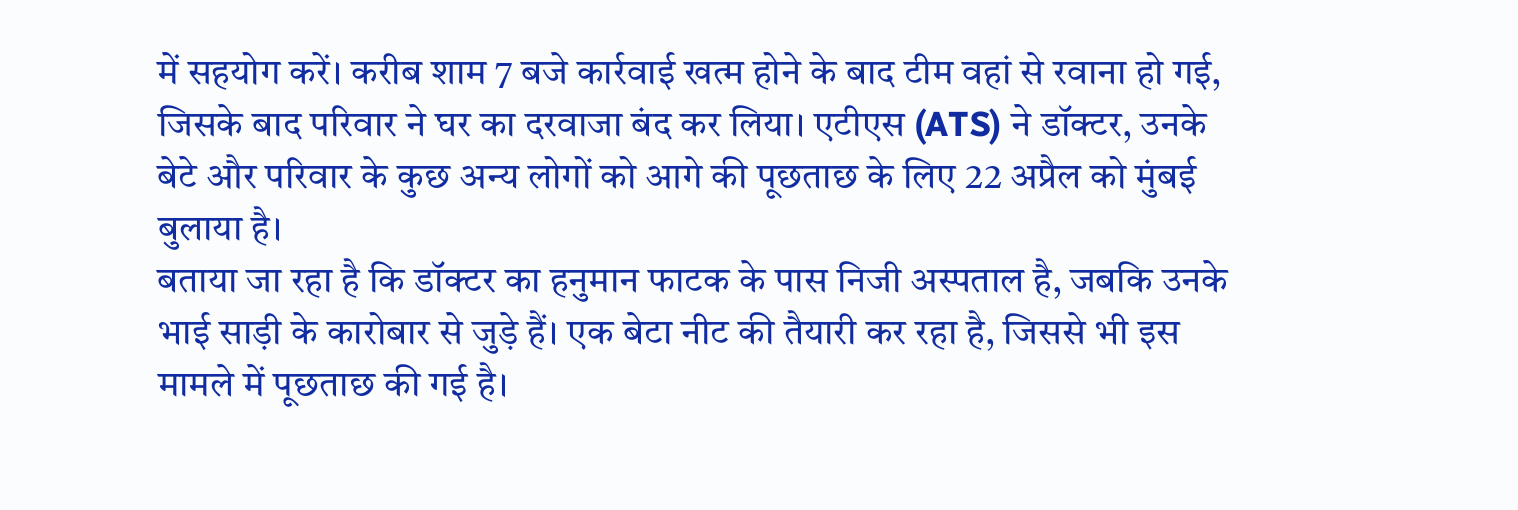में सहयोग करें। करीब शाम 7 बजे कार्रवाई खत्म होने के बाद टीम वहां से रवाना हो गई, जिसके बाद परिवार ने घर का दरवाजा बंद कर लिया। एटीएस (ATS) ने डॉक्टर, उनके बेटे और परिवार के कुछ अन्य लोगों को आगे की पूछताछ के लिए 22 अप्रैल को मुंबई बुलाया है।
बताया जा रहा है कि डॉक्टर का हनुमान फाटक के पास निजी अस्पताल है, जबकि उनके भाई साड़ी के कारोबार से जुड़े हैं। एक बेटा नीट की तैयारी कर रहा है, जिससे भी इस मामले में पूछताछ की गई है।